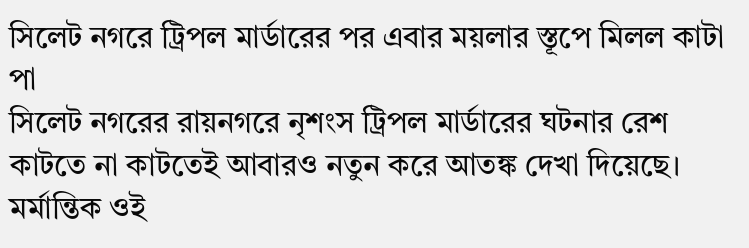সিলেট নগরে ট্রিপল মার্ডারের পর এবার ময়লার স্তূপে মিলল কাটা পা
সিলেট নগরের রায়নগরে নৃশংস ট্রিপল মার্ডারের ঘটনার রেশ কাটতে না কাটতেই আবারও নতুন করে আতঙ্ক দেখা দিয়েছে। মর্মান্তিক ওই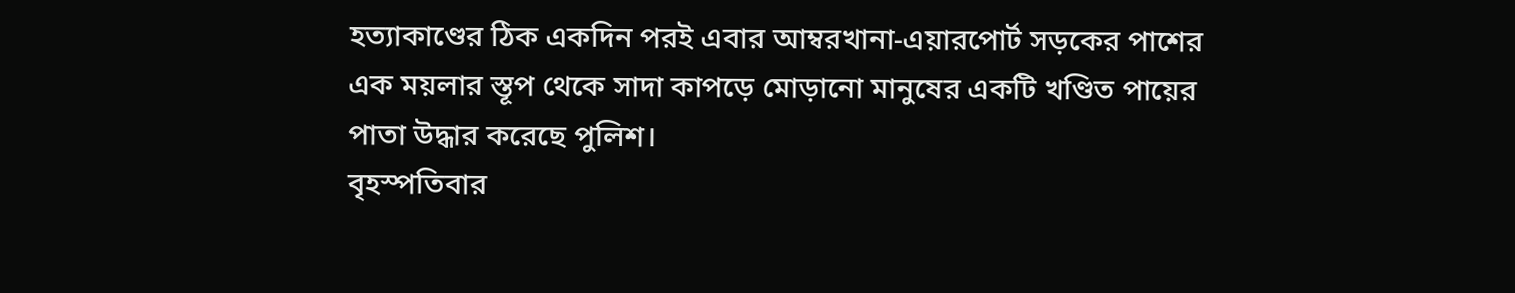হত্যাকাণ্ডের ঠিক একদিন পরই এবার আম্বরখানা-এয়ারপোর্ট সড়কের পাশের এক ময়লার স্তূপ থেকে সাদা কাপড়ে মোড়ানো মানুষের একটি খণ্ডিত পায়ের পাতা উদ্ধার করেছে পুলিশ।
বৃহস্পতিবার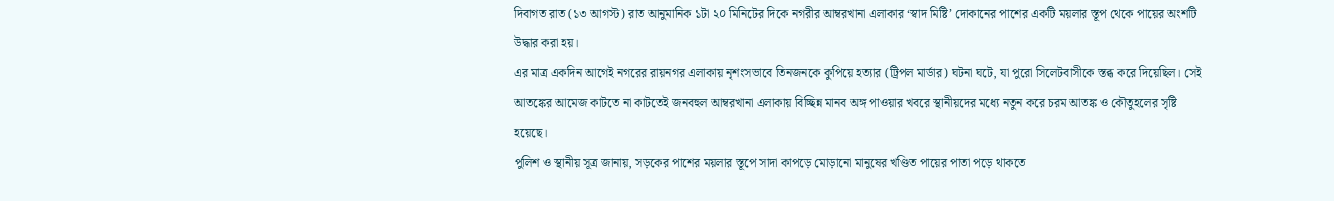দিবাগত রাত (১৩ আগস্ট) রাত আনুমানিক ১টা ২০ মিনিটের দিকে নগরীর আম্বরখানা এলাকার ‘স্বাদ মিষ্টি’ দোকানের পাশের একটি ময়লার স্তূপ থেকে পায়ের অংশটি উদ্ধার করা হয়।
এর মাত্র একদিন আগেই নগরের রায়নগর এলাকায় নৃশংসভাবে তিনজনকে কুপিয়ে হত্যার (ট্রিপল মার্ডার) ঘটনা ঘটে, যা পুরো সিলেটবাসীকে স্তব্ধ করে দিয়েছিল। সেই আতঙ্কের আমেজ কাটতে না কাটতেই জনবহুল আম্বরখানা এলাকায় বিচ্ছিন্ন মানব অঙ্গ পাওয়ার খবরে স্থানীয়দের মধ্যে নতুন করে চরম আতঙ্ক ও কৌতুহলের সৃষ্টি হয়েছে।
পুলিশ ও স্থানীয় সূত্র জানায়, সড়কের পাশের ময়লার স্তূপে সাদা কাপড়ে মোড়ানো মানুষের খণ্ডিত পায়ের পাতা পড়ে থাকতে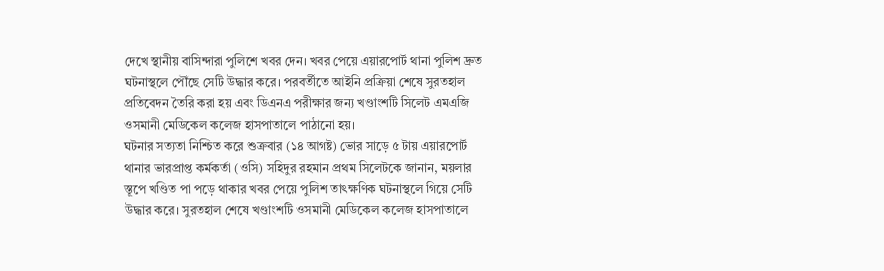দেখে স্থানীয় বাসিন্দারা পুলিশে খবর দেন। খবর পেয়ে এয়ারপোর্ট থানা পুলিশ দ্রুত ঘটনাস্থলে পৌঁছে সেটি উদ্ধার করে। পরবর্তীতে আইনি প্রক্রিয়া শেষে সুরতহাল প্রতিবেদন তৈরি করা হয় এবং ডিএনএ পরীক্ষার জন্য খণ্ডাংশটি সিলেট এমএজি ওসমানী মেডিকেল কলেজ হাসপাতালে পাঠানো হয়।
ঘটনার সত্যতা নিশ্চিত করে শুক্রবার (১৪ আগষ্ট) ভোর সাড়ে ৫ টায় এয়ারপোর্ট থানার ভারপ্রাপ্ত কর্মকর্তা (ওসি) সহিদুর রহমান প্রথম সিলেটকে জানান, ময়লার স্তূপে খণ্ডিত পা পড়ে থাকার খবর পেয়ে পুলিশ তাৎক্ষণিক ঘটনাস্থলে গিয়ে সেটি উদ্ধার করে। সুরতহাল শেষে খণ্ডাংশটি ওসমানী মেডিকেল কলেজ হাসপাতালে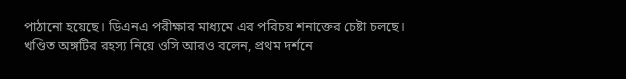পাঠানো হয়েছে। ডিএনএ পরীক্ষার মাধ্যমে এর পরিচয় শনাক্তের চেষ্টা চলছে।
খণ্ডিত অঙ্গটির রহস্য নিয়ে ওসি আরও বলেন, প্রথম দর্শনে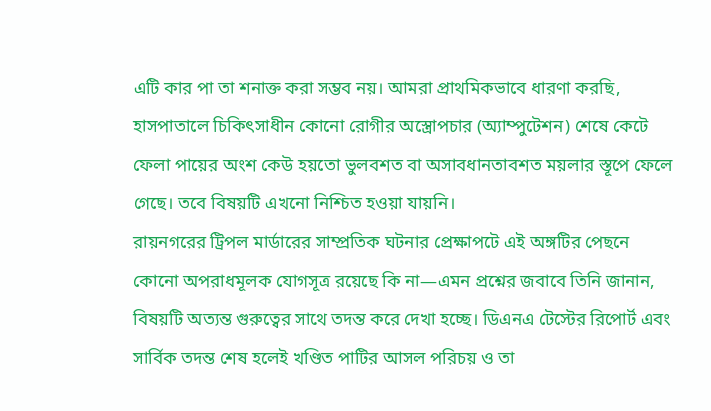এটি কার পা তা শনাক্ত করা সম্ভব নয়। আমরা প্রাথমিকভাবে ধারণা করছি, হাসপাতালে চিকিৎসাধীন কোনো রোগীর অস্ত্রোপচার (অ্যাম্পুটেশন) শেষে কেটে ফেলা পায়ের অংশ কেউ হয়তো ভুলবশত বা অসাবধানতাবশত ময়লার স্তূপে ফেলে গেছে। তবে বিষয়টি এখনো নিশ্চিত হওয়া যায়নি।
রায়নগরের ট্রিপল মার্ডারের সাম্প্রতিক ঘটনার প্রেক্ষাপটে এই অঙ্গটির পেছনে কোনো অপরাধমূলক যোগসূত্র রয়েছে কি না—এমন প্রশ্নের জবাবে তিনি জানান, বিষয়টি অত্যন্ত গুরুত্বের সাথে তদন্ত করে দেখা হচ্ছে। ডিএনএ টেস্টের রিপোর্ট এবং সার্বিক তদন্ত শেষ হলেই খণ্ডিত পাটির আসল পরিচয় ও তা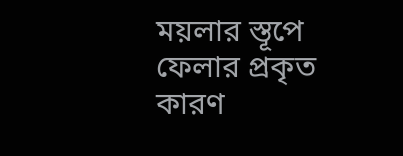ময়লার স্তূপে ফেলার প্রকৃত কারণ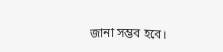জানা সম্ভব হবে।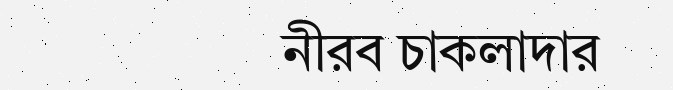নীরব চাকলাদার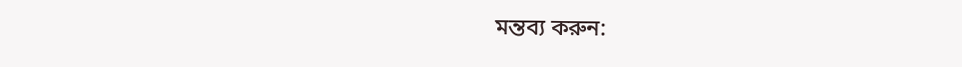মন্তব্য করুন: